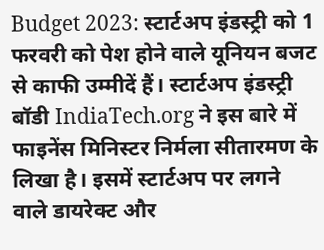Budget 2023: स्टार्टअप इंडस्ट्री को 1 फरवरी को पेश होने वाले यूनियन बजट से काफी उम्मीदें हैं। स्टार्टअप इंडस्ट्री बॉडी IndiaTech.org ने इस बारे में फाइनेंस मिनिस्टर निर्मला सीतारमण के लिखा है। इसमें स्टार्टअप पर लगने वाले डायरेक्ट और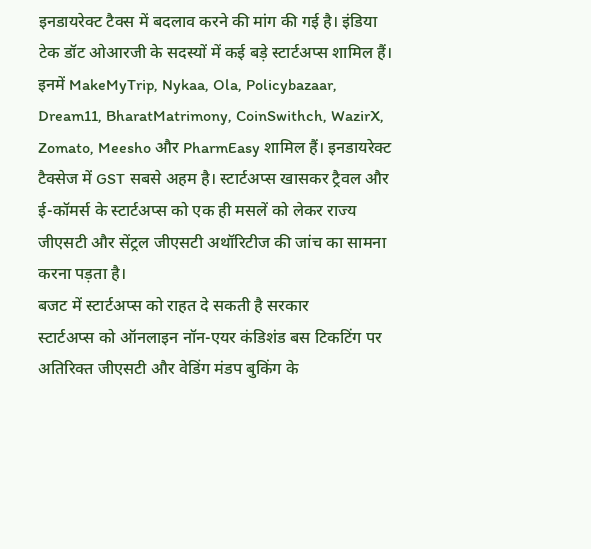इनडायरेक्ट टैक्स में बदलाव करने की मांग की गई है। इंडिया टेक डॉट ओआरजी के सदस्यों में कई बड़े स्टार्टअप्स शामिल हैं। इनमें MakeMyTrip, Nykaa, Ola, Policybazaar, Dream11, BharatMatrimony, CoinSwithch, WazirX, Zomato, Meesho और PharmEasy शामिल हैं। इनडायरेक्ट टैक्सेज में GST सबसे अहम है। स्टार्टअप्स खासकर ट्रैवल और ई-कॉमर्स के स्टार्टअप्स को एक ही मसलें को लेकर राज्य जीएसटी और सेंट्रल जीएसटी अथॉरिटीज की जांच का सामना करना पड़ता है।
बजट में स्टार्टअप्स को राहत दे सकती है सरकार
स्टार्टअप्स को ऑनलाइन नॉन-एयर कंडिशंड बस टिकटिंग पर अतिरिक्त जीएसटी और वेडिंग मंडप बुकिंग के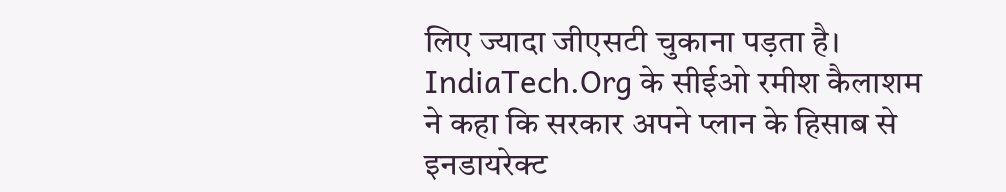लिए ज्यादा जीएसटी चुकाना पड़ता है। IndiaTech.Org के सीईओ रमीश कैलाशम ने कहा कि सरकार अपने प्लान के हिसाब से इनडायरेक्ट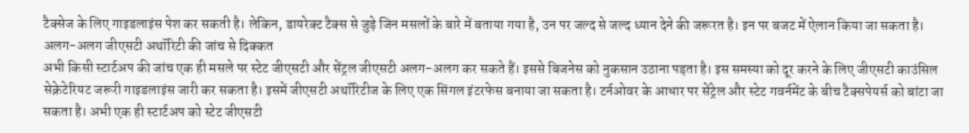टैक्सेज के लिए गाइडलाइंस पेश कर सकती है। लेकिन, डायरेक्ट टैक्स से जुड़े जिन मसलों के बारे में बताया गया है, उन पर जल्द से जल्द ध्यान देने की जरूरत है। इन पर बजट में ऐलान किया जा सकता है।
अलग-अलग जीएसटी अथॉरिटी की जांच से दिक्कत
अभी किसी स्टार्टअप की जांच एक ही मसले पर स्टेट जीएसटी और सेंट्रल जीएसटी अलग-अलग कर सकते हैं। इससे बिजनेस को नुकसान उठाना पड़ता है। इस समस्या को दूर करने के लिए जीएसटी काउंसिल सेक्रेटेरियट जरूरी गाइडलाइंस जारी कर सकता है। इसमें जीएसटी अथॉरिटीज के लिए एक सिंगल इंटरफेस बनाया जा सकता है। टर्नओवर के आधार पर सेंट्रेल और स्टेट गवर्नमेंट के बीच टैक्सपेयर्स को बांटा जा सकता है। अभी एक ही स्टार्टअप को स्टेट जीएसटी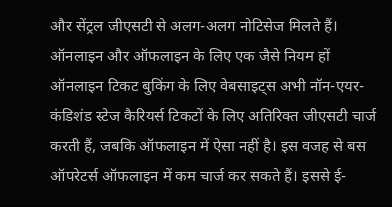और सेंट्रल जीएसटी से अलग-अलग नोटिसेज मिलते हैं।
ऑनलाइन और ऑफलाइन के लिए एक जैसे नियम हों
ऑनलाइन टिकट बुकिंग के लिए वेबसाइट्स अभी नॉन-एयर-कंडिशंड स्टेज कैरियर्स टिकटों के लिए अतिरिक्त जीएसटी चार्ज करती हैं, जबकि ऑफलाइन में ऐसा नहीं है। इस वजह से बस ऑपरेटर्स ऑफलाइन में कम चार्ज कर सकते हैं। इससे ई-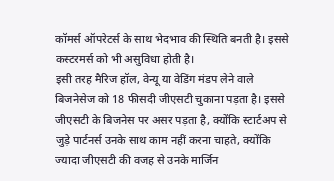कॉमर्स ऑपरेटर्स के साथ भेदभाव की स्थिति बनती है। इससे कस्टरमर्स को भी असुविधा होती है।
इसी तरह मैरिज हॉल, वेन्यू या वेडिंग मंडप लेने वाले बिजनेसेज को 18 फीसदी जीएसटी चुकाना पड़ता है। इससे जीएसटी के बिजनेस पर असर पड़ता है, क्योंकि स्टार्टअप से जुड़े पार्टनर्स उनके साथ काम नहीं करना चाहते, क्योंकि ज्यादा जीएसटी की वजह से उनके मार्जिन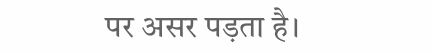पर असर पड़ता है।